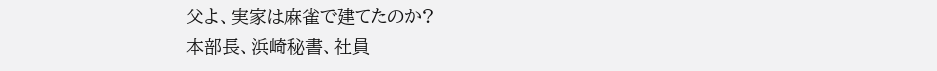父よ、実家は麻雀で建てたのか?
本部長、浜崎秘書、社員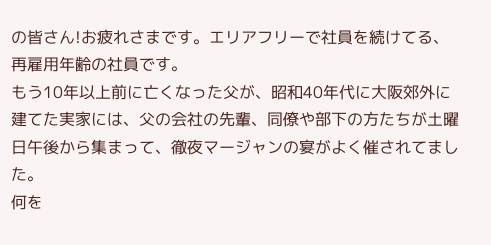の皆さん!お疲れさまです。エリアフリーで社員を続けてる、再雇用年齢の社員です。
もう10年以上前に亡くなった父が、昭和40年代に大阪郊外に建てた実家には、父の会社の先輩、同僚や部下の方たちが土曜日午後から集まって、徹夜マージャンの宴がよく催されてました。
何を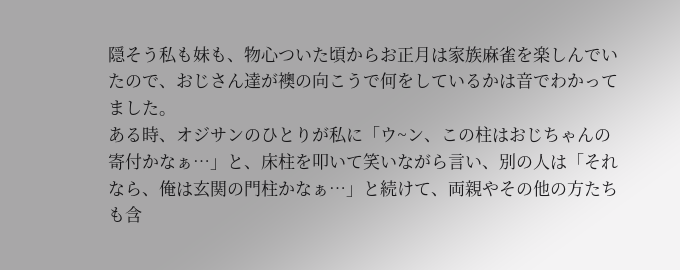隠そう私も妹も、物心ついた頃からお正月は家族麻雀を楽しんでいたので、おじさん達が襖の向こうで何をしているかは音でわかってました。
ある時、オジサンのひとりが私に「ウ~ン、この柱はおじちゃんの寄付かなぁ…」と、床柱を叩いて笑いながら言い、別の人は「それなら、俺は玄関の門柱かなぁ…」と続けて、両親やその他の方たちも含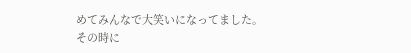めてみんなで大笑いになってました。
その時に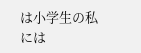は小学生の私には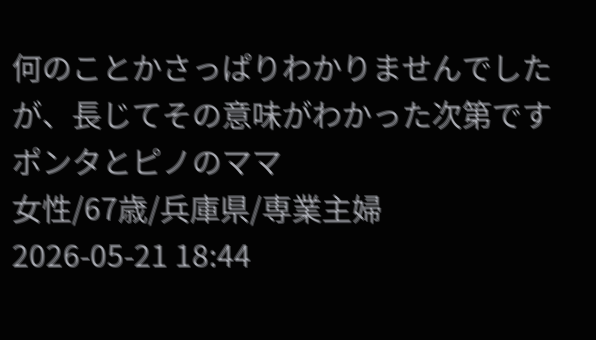何のことかさっぱりわかりませんでしたが、長じてその意味がわかった次第です
ポンタとピノのママ
女性/67歳/兵庫県/専業主婦
2026-05-21 18:44